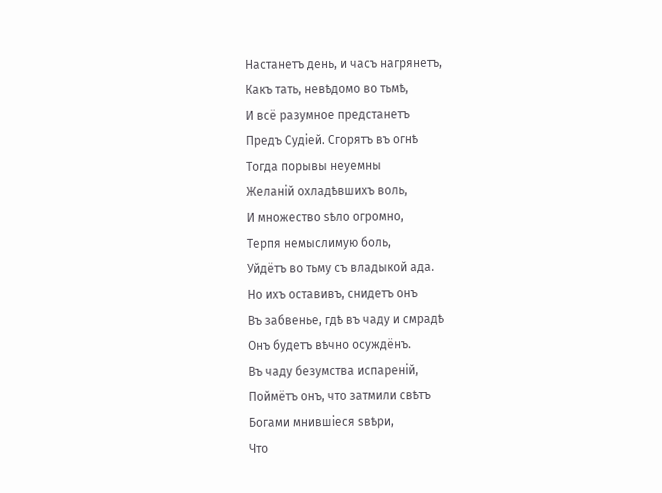Настанетъ день, и часъ нагрянетъ,
Какъ тать, невѣдомо во тьмѣ,
И всё разумное предстанетъ
Предъ Судіей. Сгорятъ въ огнѣ
Тогда порывы неуемны
Желаній охладѣвшихъ воль,
И множество sѣло огромно,
Терпя немыслимую боль,
Уйдётъ во тьму съ владыкой ада.
Но ихъ оставивъ, снидетъ онъ
Въ забвенье, гдѣ въ чаду и смрадѣ
Онъ будетъ вѣчно осуждёнъ.
Въ чаду безумства испареній,
Поймётъ онъ, что затмили свѣтъ
Богами мнившіеся sвѣри,
Что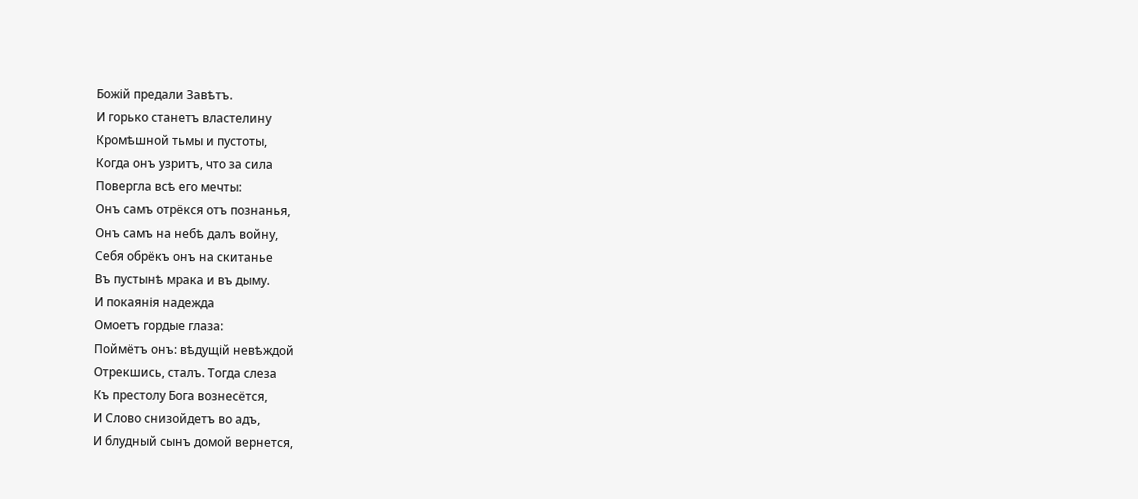Божій предали Завѣтъ.
И горько станетъ властелину
Кромѣшной тьмы и пустоты,
Когда онъ узритъ, что за сила
Повергла всѣ его мечты:
Онъ самъ отрёкся отъ познанья,
Онъ самъ на небѣ далъ войну,
Себя обрёкъ онъ на скитанье
Въ пустынѣ мрака и въ дыму.
И покаянія надежда
Омоетъ гордые глаза:
Поймётъ онъ: вѣдущій невѣждой
Отрекшись, сталъ. Тогда слеза
Къ престолу Бога вознесётся,
И Слово снизойдетъ во адъ,
И блудный сынъ домой вернется,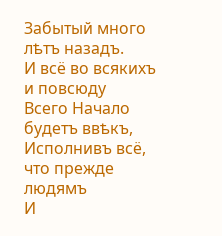Забытый много лѣтъ назадъ.
И всё во всякихъ и повсюду
Всего Начало будетъ ввѣкъ,
Исполнивъ всё, что прежде людямъ
И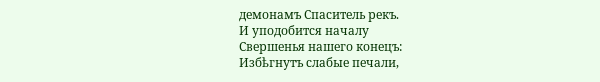демонамъ Спаситель рекъ.
И уподобится началу
Свершенья нашего конецъ:
Избѣгнутъ слабые печали,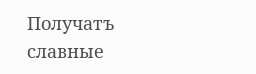Получатъ славные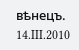вѣнецъ.
14.III.2010